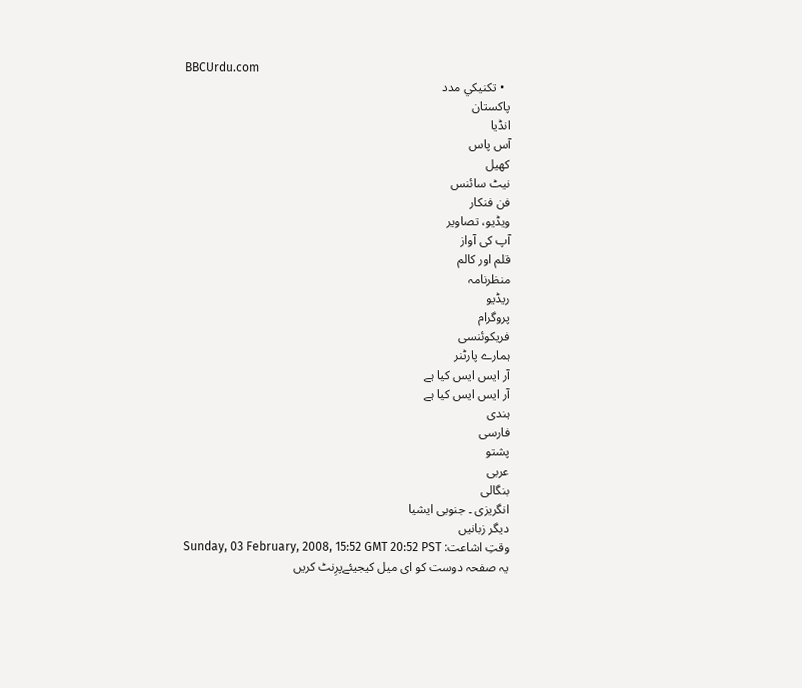BBCUrdu.com
  • تکنيکي مدد
پاکستان
انڈیا
آس پاس
کھیل
نیٹ سائنس
فن فنکار
ویڈیو، تصاویر
آپ کی آواز
قلم اور کالم
منظرنامہ
ریڈیو
پروگرام
فریکوئنسی
ہمارے پارٹنر
آر ایس ایس کیا ہے
آر ایس ایس کیا ہے
ہندی
فارسی
پشتو
عربی
بنگالی
انگریزی ۔ جنوبی ایشیا
دیگر زبانیں
وقتِ اشاعت: Sunday, 03 February, 2008, 15:52 GMT 20:52 PST
یہ صفحہ دوست کو ای میل کیجیئےپرِنٹ کریں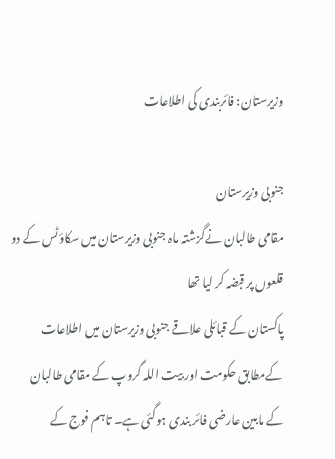وزیرستان: فائربندی کی اطلاعات

جنوبی وزیرستان
مقامی طالبان نےگزشتہ ماہ جنوبی وزیرستان میں سکاؤٹس کے دو قلعوں پر قبضہ کر لیا تھا
پاکستان کے قبائلی علاقے جنوبی وزیرستان میں اطلاعات کےمطابق حکومت اور بیت اللہ گروپ کے مقامی طالبان کے مابین عارضی فائر بندی ہوگئی ہے۔ تاہم فوج کے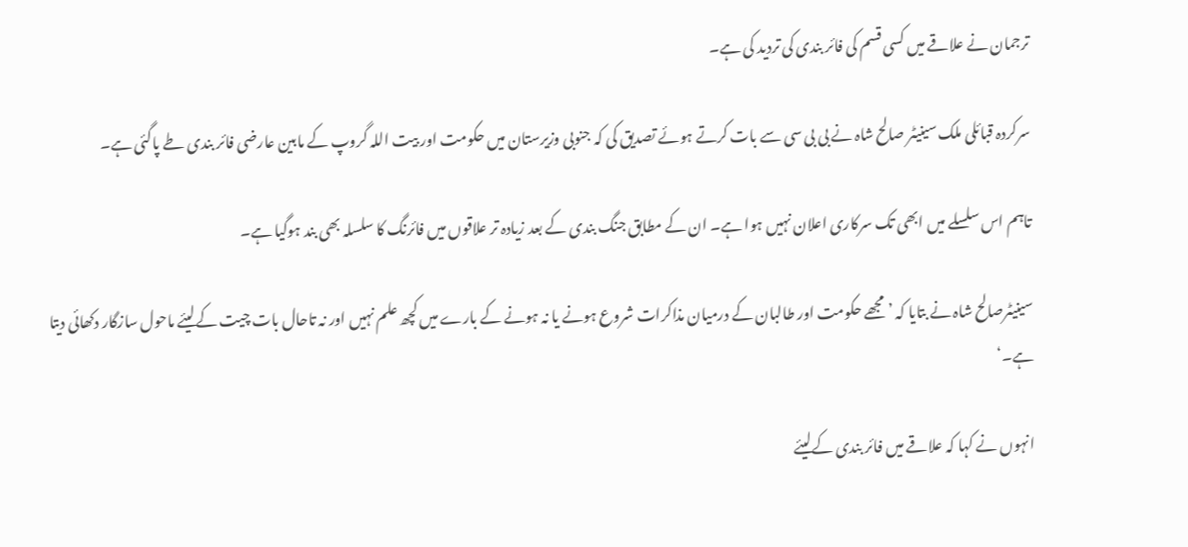ترجمان نے علاقے میں کسی قسم کی فائر بندی کی تردید کی ہے۔

سرکردہ قبائلی ملک سینیٹر صالح شاہ نے بی بی سی سے بات کرتے ہوئے تصدیق کی کہ جنوبی وزیرستان میں حکومت اور بیت اللہ گروپ کے مابین عارضی فائر بندی طے پاگئی ہے۔

تاہم اس سلسلے میں ابھی تک سرکاری اعلان نہیں ہوا ہے۔ ان کے مطابق جنگ بندی کے بعد زیادہ تر علاقوں میں فائرنگ کا سلسلہ بھی بند ہوگیا ہے۔

سینیٹرصالح شاہ نے بتایا کہ ’مجھے حکومت اور طالبان کے درمیان مذاکرات شروع ہونے یا نہ ہونے کے بارے میں کچھ علم نہیں اور نہ تاحال بات چیت کےلیئے ماحول سازگار دکھائی دیتا ہے۔‘

انہوں نے کہا کہ علاقے میں فائر بندی کےلیئے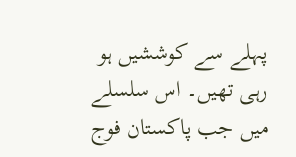پہلے سے کوششیں ہو رہی تھیں۔ اس سلسلے میں جب پاکستان فوج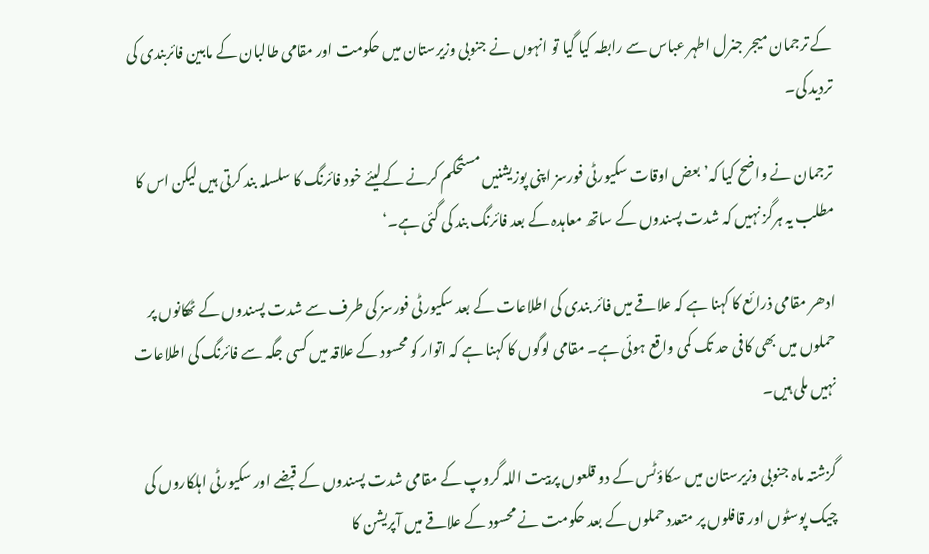کے ترجمان میجر جنرل اطہر عباس سے رابطہ کیا گیا تو انہوں نے جنوبی وزیرستان میں حکومت اور مقامی طالبان کے مابین فائربندی کی تردید کی۔

ترجمان نے واضح کیا کہ’بعض اوقات سکیورٹی فورسز اپنی پوزیشنیں مستحکم کرنے کےلیئے خود فائرنگ کا سلسلہ بند کرتی ہیں لیکن اس کا مطلب یہ ہرگز نہیں کہ شدت پسندوں کے ساتھ معاہدہ کے بعد فائرنگ بند کی گئی ہے۔‘

ادھر مقامی ذرائع کا کہنا ہے کہ علاقے میں فائر بندی کی اطلاعات کے بعد سکیورٹی فورسز کی طرف سے شدت پسندوں کے ٹھکانوں پر حملوں میں بھی کافی حد تک کمی واقع ہوئی ہے۔ مقامی لوگوں کا کہنا ہے کہ اتوار کو محسود کے علاقہ میں کسی جگہ سے فائرنگ کی اطلاعات نہیں ملی ہیں۔

گزشتہ ماہ جنوبی وزیرستان میں سکاؤٹس کے دو قلعوں پربیت اللہ گروپ کے مقامی شدت پسندوں کے قبضے اور سکیورٹی اہلکاروں کی چیک پوسٹوں اور قافلوں پر متعدد حملوں کے بعد حکومت نے محسود کے علاقے میں آپریشن کا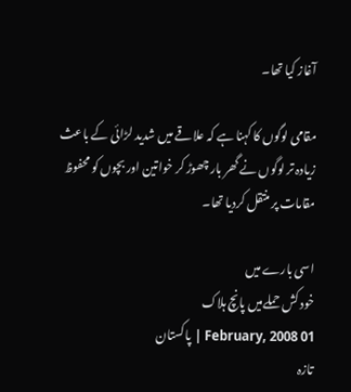آغاز کیا تھا۔

مقامی لوگوں کا کہنا ہے کہ علاقے میں شدید لڑائی کے باعث زیادہ تر لوگوں نے گھر بار چھوڑ کر خواتین اور بچوں کو محفوظ مقامات پر منتقل کردیا تھا۔

اسی بارے میں
خود کش حملےمیں پانچ ہلاک
01 February, 2008 | پاکستان
تازہ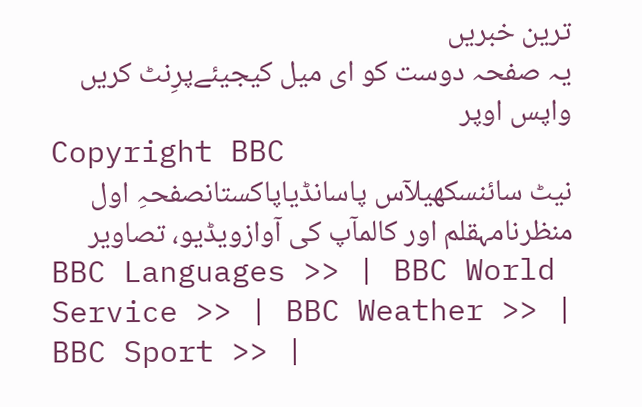ترین خبریں
یہ صفحہ دوست کو ای میل کیجیئےپرِنٹ کریں
واپس اوپر
Copyright BBC
نیٹ سائنسکھیلآس پاسانڈیاپاکستانصفحہِ اول
منظرنامہقلم اور کالمآپ کی آوازویڈیو، تصاویر
BBC Languages >> | BBC World Service >> | BBC Weather >> | BBC Sport >> |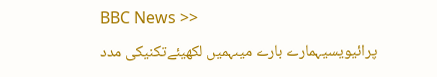BBC News >>
پرائیویسیہمارے بارے میںہمیں لکھیئےتکنیکی مدد